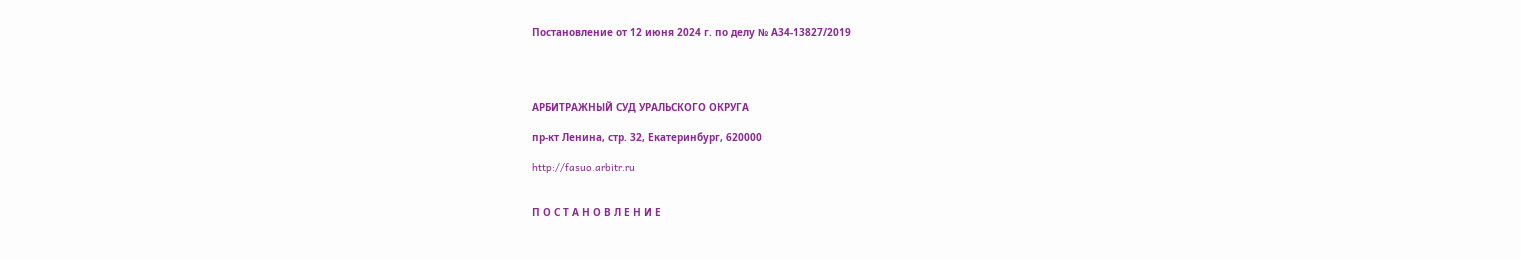Постановление от 12 июня 2024 г. по делу № А34-13827/2019




АРБИТРАЖНЫЙ СУД УРАЛЬСКОГО ОКРУГА

пр-кт Ленина, стр. 32, Екатеринбург, 620000

http://fasuo.arbitr.ru


П О С Т А Н О В Л Е Н И Е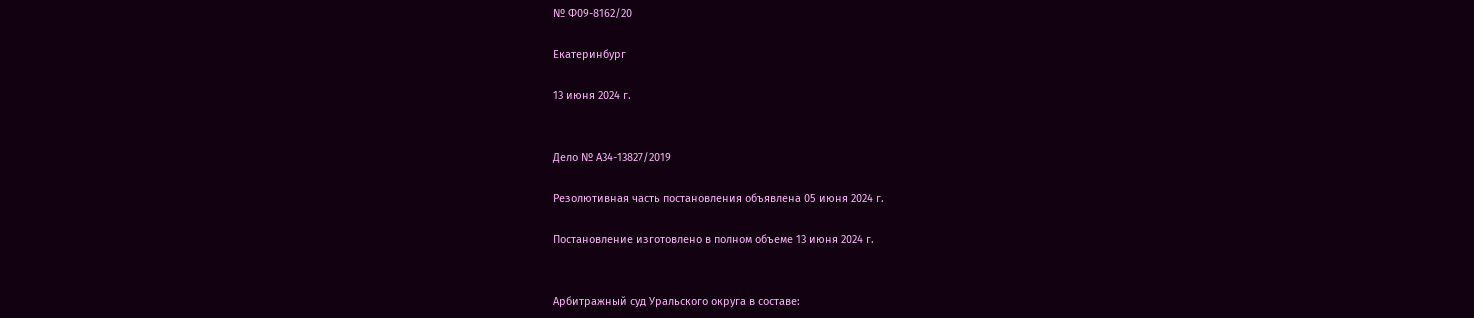№ Ф09-8162/20

Екатеринбург

13 июня 2024 г.


Дело № А34-13827/2019

Резолютивная часть постановления объявлена 05 июня 2024 г.

Постановление изготовлено в полном объеме 13 июня 2024 г.


Арбитражный суд Уральского округа в составе: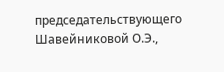председательствующего Шавейниковой О.Э.,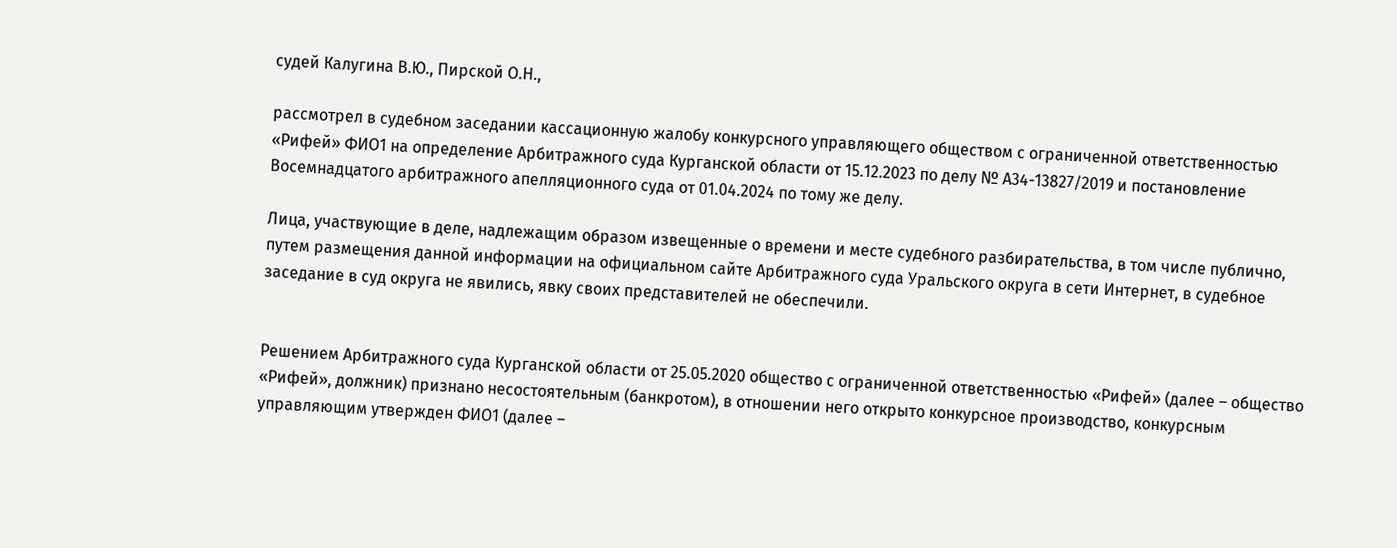судей Калугина В.Ю., Пирской О.Н.,

рассмотрел в судебном заседании кассационную жалобу конкурсного управляющего обществом с ограниченной ответственностью «Рифей» ФИО1 на определение Арбитражного суда Курганской области от 15.12.2023 по делу № А34-13827/2019 и постановление Восемнадцатого арбитражного апелляционного суда от 01.04.2024 по тому же делу.

Лица, участвующие в деле, надлежащим образом извещенные о времени и месте судебного разбирательства, в том числе публично, путем размещения данной информации на официальном сайте Арбитражного суда Уральского округа в сети Интернет, в судебное заседание в суд округа не явились, явку своих представителей не обеспечили.


Решением Арбитражного суда Курганской области от 25.05.2020 общество с ограниченной ответственностью «Рифей» (далее – общество «Рифей», должник) признано несостоятельным (банкротом), в отношении него открыто конкурсное производство, конкурсным управляющим утвержден ФИО1 (далее –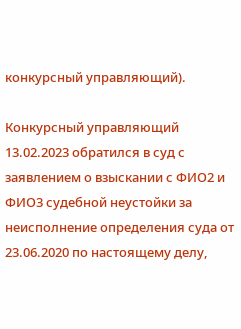конкурсный управляющий).

Конкурсный управляющий 13.02.2023 обратился в суд с заявлением о взыскании с ФИО2 и ФИО3 судебной неустойки за неисполнение определения суда от 23.06.2020 по настоящему делу,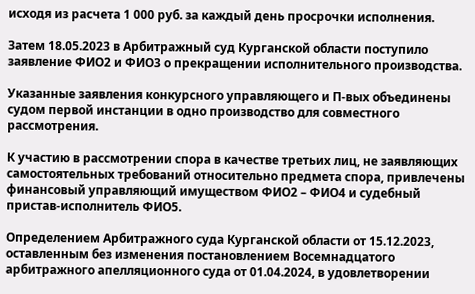исходя из расчета 1 000 руб. за каждый день просрочки исполнения.

Затем 18.05.2023 в Арбитражный суд Курганской области поступило заявление ФИО2 и ФИО3 о прекращении исполнительного производства.

Указанные заявления конкурсного управляющего и П-вых объединены судом первой инстанции в одно производство для совместного рассмотрения.

К участию в рассмотрении спора в качестве третьих лиц, не заявляющих самостоятельных требований относительно предмета спора, привлечены финансовый управляющий имуществом ФИО2 – ФИО4 и судебный пристав-исполнитель ФИО5.

Определением Арбитражного суда Курганской области от 15.12.2023, оставленным без изменения постановлением Восемнадцатого арбитражного апелляционного суда от 01.04.2024, в удовлетворении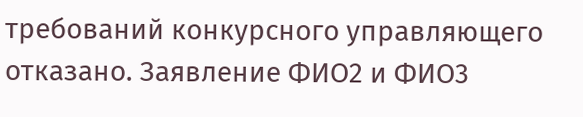требований конкурсного управляющего отказано. Заявление ФИО2 и ФИО3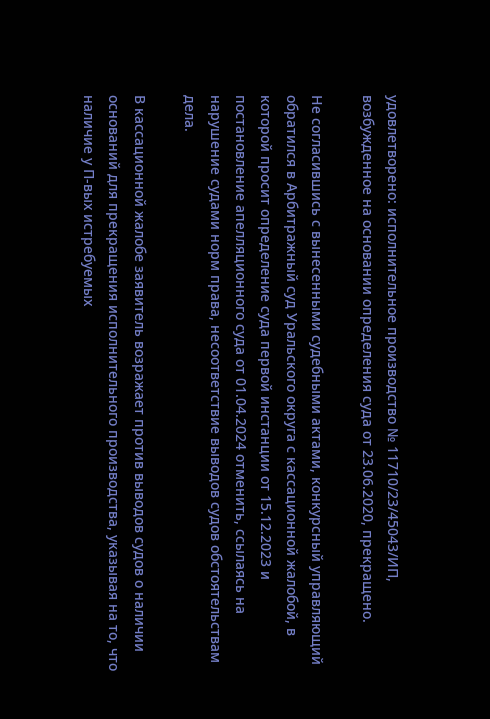удовлетворено: исполнительное производство № 11710/23/45043/ИП, возбужденное на основании определения суда от 23.06.2020, прекращено.

Не согласившись с вынесенными судебными актами, конкурсный управляющий обратился в Арбитражный суд Уральского округа с кассационной жалобой, в которой просит определение суда первой инстанции от 15.12.2023 и постановление апелляционного суда от 01.04.2024 отменить, ссылаясь на нарушение судами норм права, несоответствие выводов судов обстоятельствам дела.

В кассационной жалобе заявитель возражает против выводов судов о наличии оснований для прекращения исполнительного производства, указывая на то, что наличие у П-вых истребуемых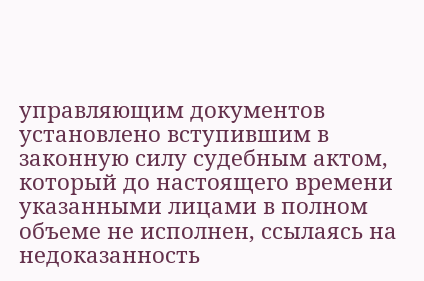управляющим документов установлено вступившим в законную силу судебным актом, который до настоящего времени указанными лицами в полном объеме не исполнен, ссылаясь на недоказанность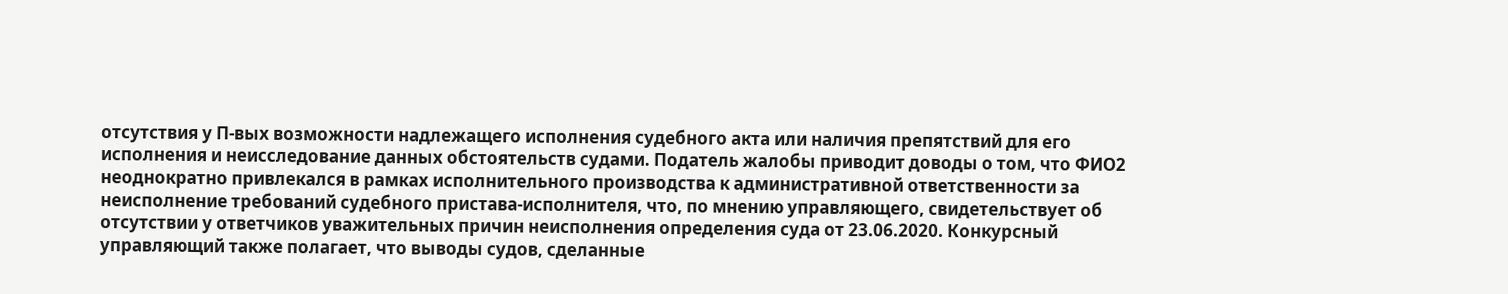отсутствия у П-вых возможности надлежащего исполнения судебного акта или наличия препятствий для его исполнения и неисследование данных обстоятельств судами. Податель жалобы приводит доводы о том, что ФИО2 неоднократно привлекался в рамках исполнительного производства к административной ответственности за неисполнение требований судебного пристава-исполнителя, что, по мнению управляющего, свидетельствует об отсутствии у ответчиков уважительных причин неисполнения определения суда от 23.06.2020. Конкурсный управляющий также полагает, что выводы судов, сделанные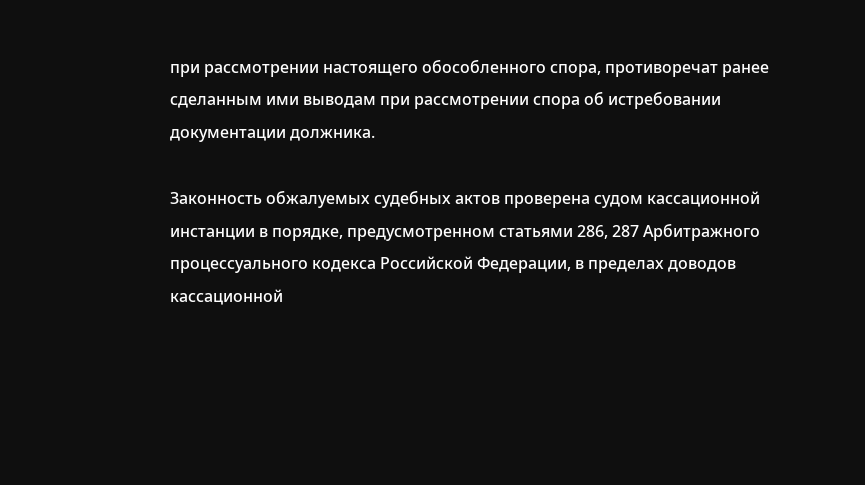при рассмотрении настоящего обособленного спора, противоречат ранее сделанным ими выводам при рассмотрении спора об истребовании документации должника.

Законность обжалуемых судебных актов проверена судом кассационной инстанции в порядке, предусмотренном статьями 286, 287 Арбитражного процессуального кодекса Российской Федерации, в пределах доводов кассационной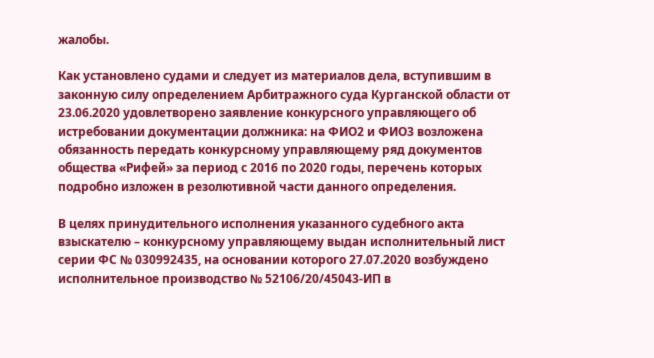жалобы.

Как установлено судами и следует из материалов дела, вступившим в законную силу определением Арбитражного суда Курганской области от 23.06.2020 удовлетворено заявление конкурсного управляющего об истребовании документации должника: на ФИО2 и ФИО3 возложена обязанность передать конкурсному управляющему ряд документов общества «Рифей» за период с 2016 по 2020 годы, перечень которых подробно изложен в резолютивной части данного определения.

В целях принудительного исполнения указанного судебного акта взыскателю – конкурсному управляющему выдан исполнительный лист серии ФС № 030992435, на основании которого 27.07.2020 возбуждено исполнительное производство № 52106/20/45043-ИП в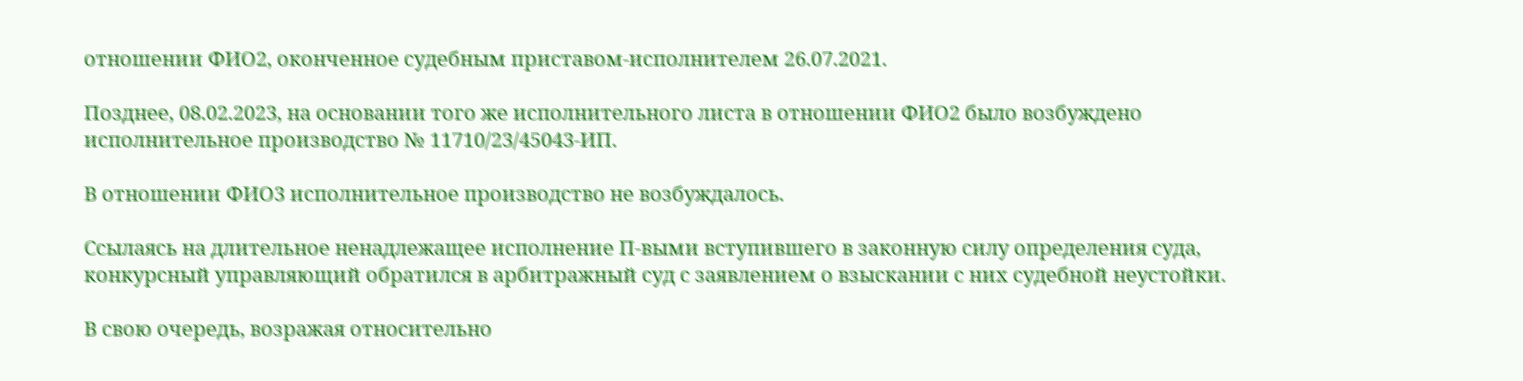отношении ФИО2, оконченное судебным приставом-исполнителем 26.07.2021.

Позднее, 08.02.2023, на основании того же исполнительного листа в отношении ФИО2 было возбуждено исполнительное производство № 11710/23/45043-ИП.

В отношении ФИО3 исполнительное производство не возбуждалось.

Ссылаясь на длительное ненадлежащее исполнение П-выми вступившего в законную силу определения суда, конкурсный управляющий обратился в арбитражный суд с заявлением о взыскании с них судебной неустойки.

В свою очередь, возражая относительно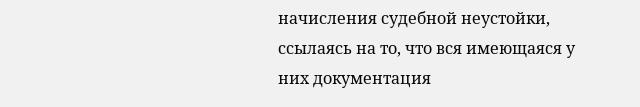начисления судебной неустойки, ссылаясь на то, что вся имеющаяся у них документация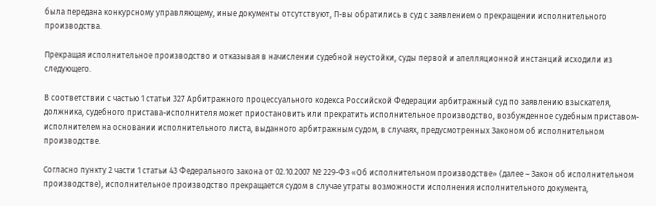была передана конкурсному управляющему, иные документы отсутствуют, П-вы обратились в суд с заявлением о прекращении исполнительного производства.

Прекращая исполнительное производство и отказывая в начислении судебной неустойки, суды первой и апелляционной инстанций исходили из следующего.

В соответствии с частью 1 статьи 327 Арбитражного процессуального кодекса Российской Федерации арбитражный суд по заявлению взыскателя, должника, судебного пристава-исполнителя может приостановить или прекратить исполнительное производство, возбужденное судебным приставом-исполнителем на основании исполнительного листа, выданного арбитражным судом, в случаях, предусмотренных Законом об исполнительном производстве.

Согласно пункту 2 части 1 статьи 43 Федерального закона от 02.10.2007 № 229-ФЗ «Об исполнительном производстве» (далее – Закон об исполнительном производстве), исполнительное производство прекращается судом в случае утраты возможности исполнения исполнительного документа,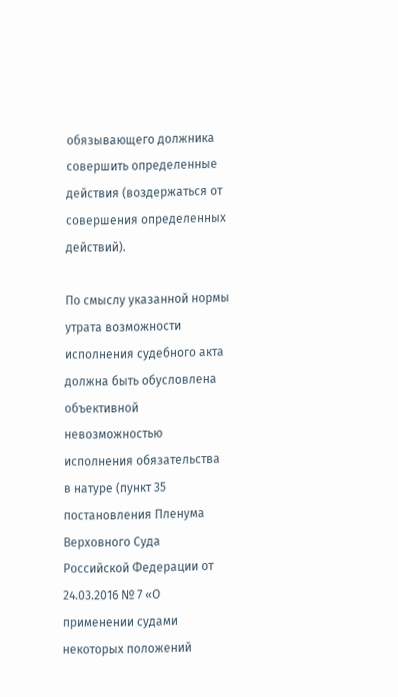обязывающего должника совершить определенные действия (воздержаться от совершения определенных действий).

По смыслу указанной нормы утрата возможности исполнения судебного акта должна быть обусловлена объективной невозможностью исполнения обязательства в натуре (пункт 35 постановления Пленума Верховного Суда Российской Федерации от 24.03.2016 № 7 «О применении судами некоторых положений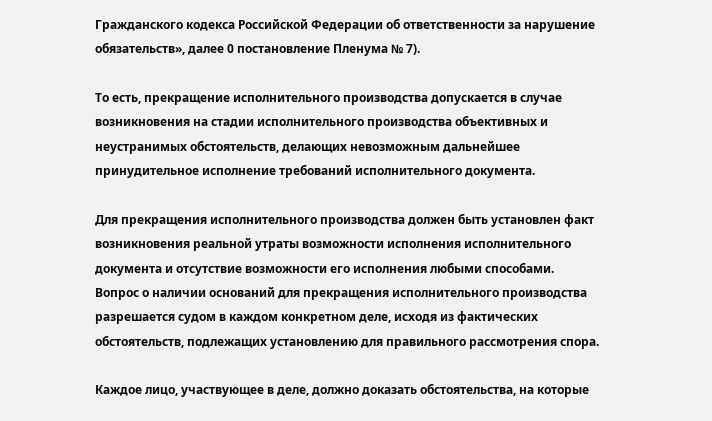Гражданского кодекса Российской Федерации об ответственности за нарушение обязательств», далее 0 постановление Пленума № 7).

То есть, прекращение исполнительного производства допускается в случае возникновения на стадии исполнительного производства объективных и неустранимых обстоятельств, делающих невозможным дальнейшее принудительное исполнение требований исполнительного документа.

Для прекращения исполнительного производства должен быть установлен факт возникновения реальной утраты возможности исполнения исполнительного документа и отсутствие возможности его исполнения любыми способами. Вопрос о наличии оснований для прекращения исполнительного производства разрешается судом в каждом конкретном деле, исходя из фактических обстоятельств, подлежащих установлению для правильного рассмотрения спора.

Каждое лицо, участвующее в деле, должно доказать обстоятельства, на которые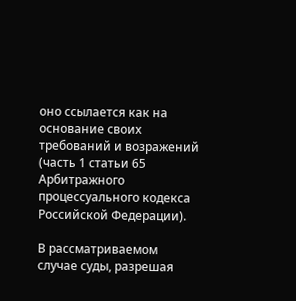оно ссылается как на основание своих требований и возражений (часть 1 статьи 65 Арбитражного процессуального кодекса Российской Федерации).

В рассматриваемом случае суды, разрешая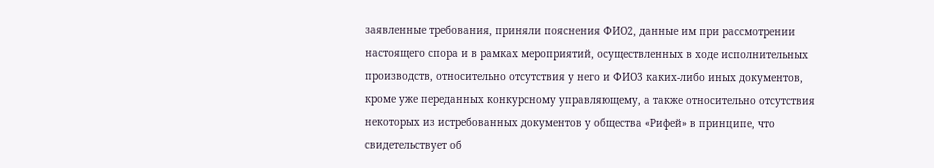заявленные требования, приняли пояснения ФИО2, данные им при рассмотрении настоящего спора и в рамках мероприятий, осуществленных в ходе исполнительных производств, относительно отсутствия у него и ФИО3 каких-либо иных документов, кроме уже переданных конкурсному управляющему, а также относительно отсутствия некоторых из истребованных документов у общества «Рифей» в принципе, что свидетельствует об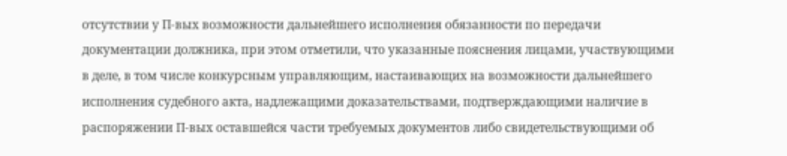отсутствии у П-вых возможности дальнейшего исполнения обязанности по передачи документации должника, при этом отметили, что указанные пояснения лицами, участвующими в деле, в том числе конкурсным управляющим, настаивающих на возможности дальнейшего исполнения судебного акта, надлежащими доказательствами, подтверждающими наличие в распоряжении П-вых оставшейся части требуемых документов либо свидетельствующими об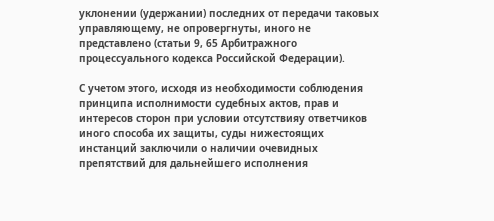уклонении (удержании) последних от передачи таковых управляющему, не опровергнуты, иного не представлено (статьи 9, 65 Арбитражного процессуального кодекса Российской Федерации).

С учетом этого, исходя из необходимости соблюдения принципа исполнимости судебных актов, прав и интересов сторон при условии отсутствияу ответчиков иного способа их защиты, суды нижестоящих инстанций заключили о наличии очевидных препятствий для дальнейшего исполнения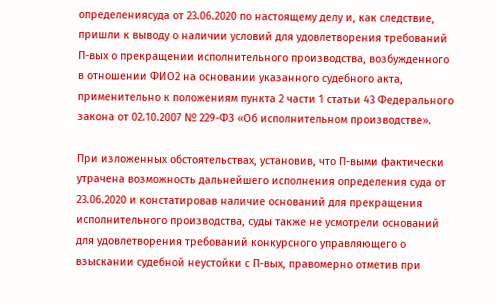определениясуда от 23.06.2020 по настоящему делу и, как следствие, пришли к выводу о наличии условий для удовлетворения требований П-вых о прекращении исполнительного производства, возбужденного в отношении ФИО2 на основании указанного судебного акта, применительно к положениям пункта 2 части 1 статьи 43 Федерального закона от 02.10.2007 № 229-ФЗ «Об исполнительном производстве».

При изложенных обстоятельствах, установив, что П-выми фактически утрачена возможность дальнейшего исполнения определения суда от 23.06.2020 и констатировав наличие оснований для прекращения исполнительного производства, суды также не усмотрели оснований для удовлетворения требований конкурсного управляющего о взыскании судебной неустойки с П-вых, правомерно отметив при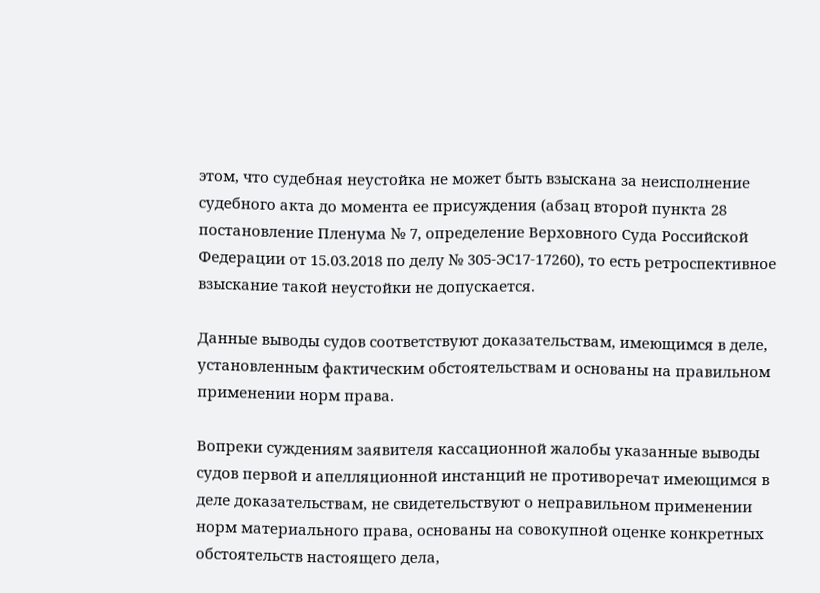этом, что судебная неустойка не может быть взыскана за неисполнение судебного акта до момента ее присуждения (абзац второй пункта 28 постановление Пленума № 7, определение Верховного Суда Российской Федерации от 15.03.2018 по делу № 305-ЭС17-17260), то есть ретроспективное взыскание такой неустойки не допускается.

Данные выводы судов соответствуют доказательствам, имеющимся в деле, установленным фактическим обстоятельствам и основаны на правильном применении норм права.

Вопреки суждениям заявителя кассационной жалобы указанные выводы судов первой и апелляционной инстанций не противоречат имеющимся в деле доказательствам, не свидетельствуют о неправильном применении норм материального права, основаны на совокупной оценке конкретных обстоятельств настоящего дела,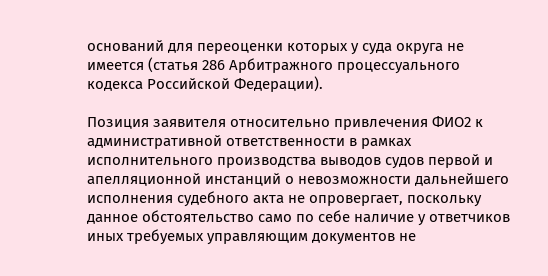оснований для переоценки которых у суда округа не имеется (статья 286 Арбитражного процессуального кодекса Российской Федерации).

Позиция заявителя относительно привлечения ФИО2 к административной ответственности в рамках исполнительного производства выводов судов первой и апелляционной инстанций о невозможности дальнейшего исполнения судебного акта не опровергает, поскольку данное обстоятельство само по себе наличие у ответчиков иных требуемых управляющим документов не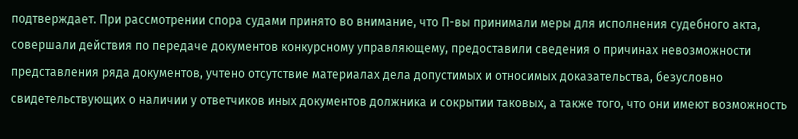подтверждает. При рассмотрении спора судами принято во внимание, что П-вы принимали меры для исполнения судебного акта, совершали действия по передаче документов конкурсному управляющему, предоставили сведения о причинах невозможности представления ряда документов, учтено отсутствие материалах дела допустимых и относимых доказательства, безусловно свидетельствующих о наличии у ответчиков иных документов должника и сокрытии таковых, а также того, что они имеют возможность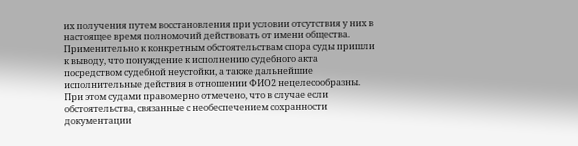их получения путем восстановления при условии отсутствия у них в настоящее время полномочий действовать от имени общества. Применительно к конкретным обстоятельствам спора суды пришли к выводу, что понуждение к исполнению судебного акта посредством судебной неустойки, а также дальнейшие исполнительные действия в отношении ФИО2 нецелесообразны. При этом судами правомерно отмечено, что в случае если обстоятельства, связанные с необеспечением сохранности документации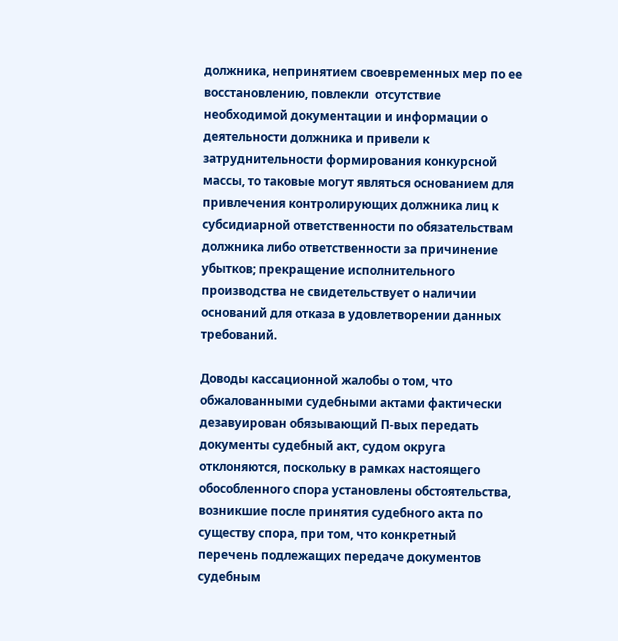должника, непринятием своевременных мер по ее восстановлению, повлекли  отсутствие необходимой документации и информации о деятельности должника и привели к затруднительности формирования конкурсной массы, то таковые могут являться основанием для привлечения контролирующих должника лиц к субсидиарной ответственности по обязательствам должника либо ответственности за причинение убытков; прекращение исполнительного производства не свидетельствует о наличии оснований для отказа в удовлетворении данных требований.

Доводы кассационной жалобы о том, что обжалованными судебными актами фактически дезавуирован обязывающий П-вых передать документы судебный акт, судом округа отклоняются, поскольку в рамках настоящего обособленного спора установлены обстоятельства, возникшие после принятия судебного акта по существу спора, при том, что конкретный перечень подлежащих передаче документов судебным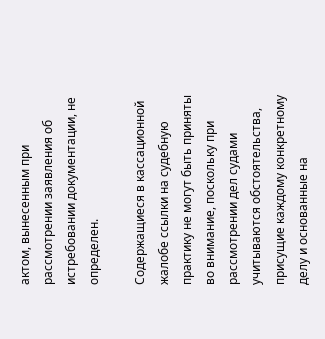актом, вынесенным при рассмотрении заявления об истребовании документации, не определен.

Содержащиеся в кассационной жалобе ссылки на судебную практику не могут быть приняты во внимание, поскольку при рассмотрении дел судами учитываются обстоятельства, присущие каждому конкретному делу и основанные на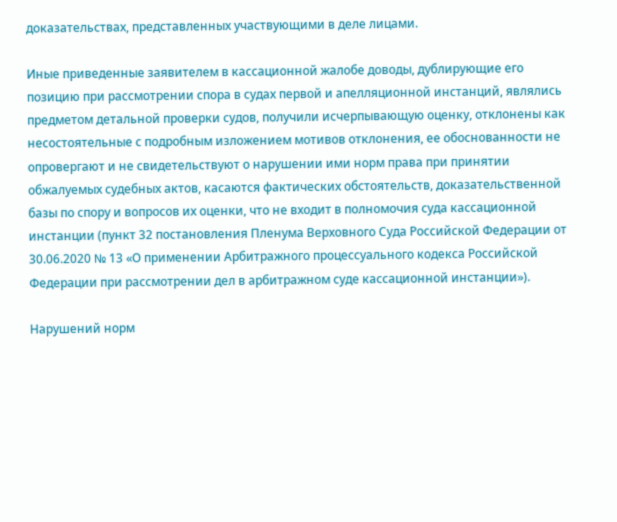доказательствах, представленных участвующими в деле лицами.

Иные приведенные заявителем в кассационной жалобе доводы, дублирующие его позицию при рассмотрении спора в судах первой и апелляционной инстанций, являлись предметом детальной проверки судов, получили исчерпывающую оценку, отклонены как несостоятельные с подробным изложением мотивов отклонения, ее обоснованности не опровергают и не свидетельствуют о нарушении ими норм права при принятии обжалуемых судебных актов, касаются фактических обстоятельств, доказательственной базы по спору и вопросов их оценки, что не входит в полномочия суда кассационной инстанции (пункт 32 постановления Пленума Верховного Суда Российской Федерации от 30.06.2020 № 13 «О применении Арбитражного процессуального кодекса Российской Федерации при рассмотрении дел в арбитражном суде кассационной инстанции»).

Нарушений норм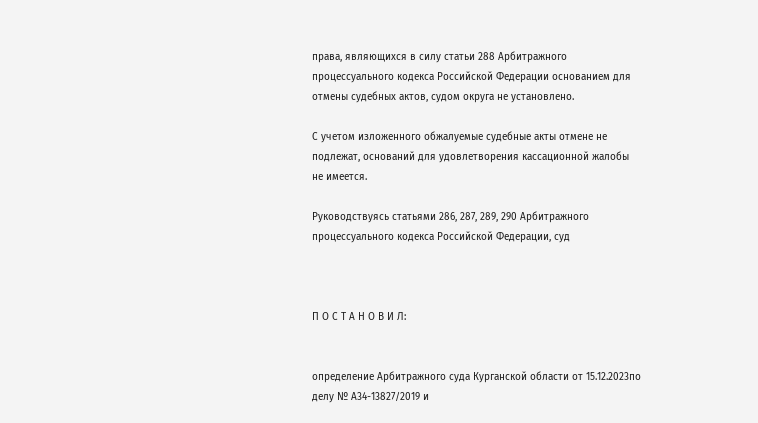права, являющихся в силу статьи 288 Арбитражного процессуального кодекса Российской Федерации основанием для отмены судебных актов, судом округа не установлено.

С учетом изложенного обжалуемые судебные акты отмене не подлежат, оснований для удовлетворения кассационной жалобы не имеется.

Руководствуясь статьями 286, 287, 289, 290 Арбитражного процессуального кодекса Российской Федерации, суд



П О С Т А Н О В И Л:


определение Арбитражного суда Курганской области от 15.12.2023по делу № А34-13827/2019 и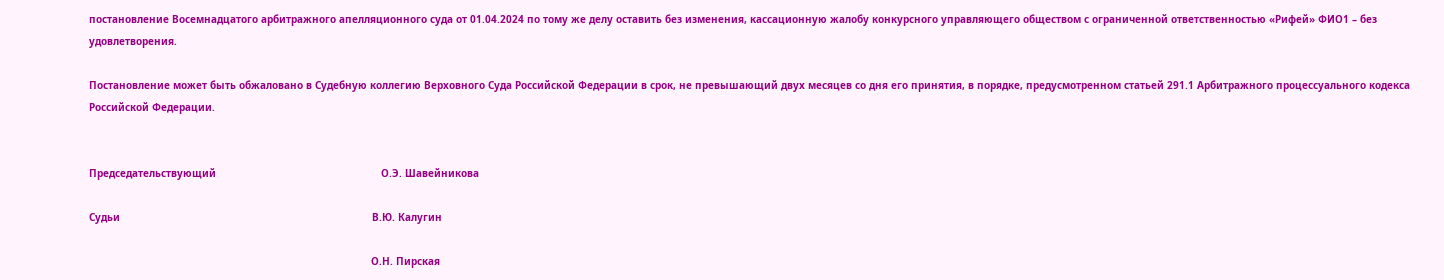постановление Восемнадцатого арбитражного апелляционного суда от 01.04.2024 по тому же делу оставить без изменения, кассационную жалобу конкурсного управляющего обществом с ограниченной ответственностью «Рифей» ФИО1 – без удовлетворения.

Постановление может быть обжаловано в Судебную коллегию Верховного Суда Российской Федерации в срок, не превышающий двух месяцев со дня его принятия, в порядке, предусмотренном статьей 291.1 Арбитражного процессуального кодекса Российской Федерации.


Председательствующий                                                       О.Э. Шавейникова

Судьи                                                                                    В.Ю. Калугин

                                                                                              О.Н. Пирская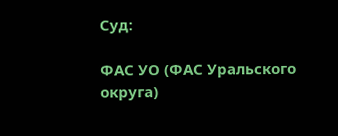Суд:

ФАС УО (ФАС Уральского округа)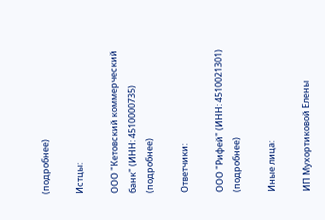(подробнее)

Истцы:

ООО "Кетовский коммерческий банк" (ИНН: 4510000735) (подробнее)

Ответчики:

ООО "Рифей" (ИНН: 4510021301) (подробнее)

Иные лица:

ИП Мухортиковой Елены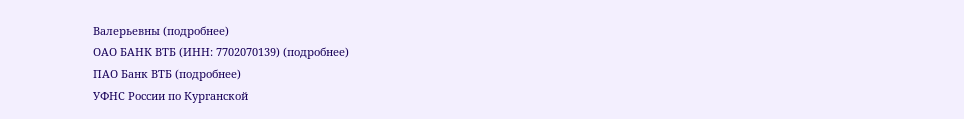Валерьевны (подробнее)
ОАО БАНК ВТБ (ИНН: 7702070139) (подробнее)
ПАО Банк ВТБ (подробнее)
УФНС России по Курганской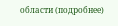области (подробнее)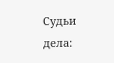Судьи дела: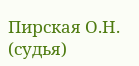Пирская О.Н. (судья)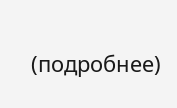(подробнее)